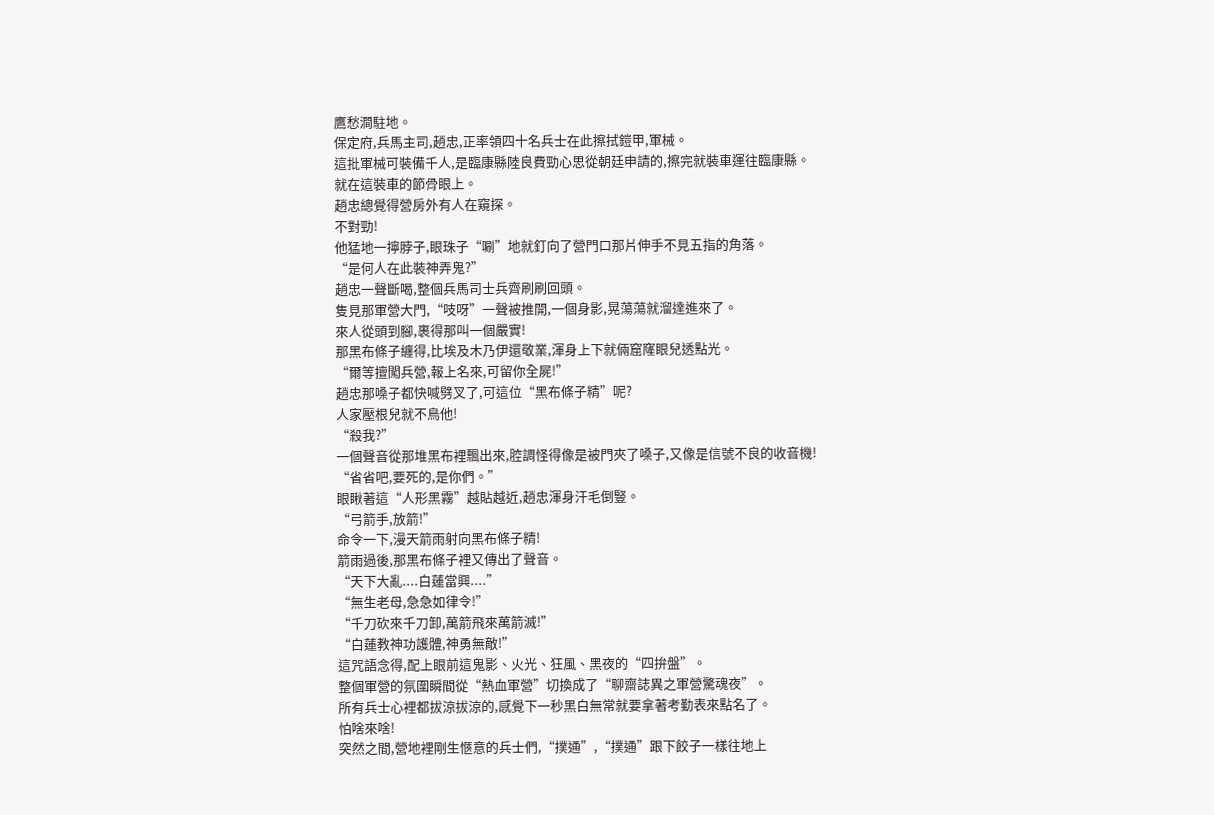鷹愁澗駐地。
保定府,兵馬主司,趙忠,正率領四十名兵士在此擦拭鎧甲,軍械。
這批軍械可裝備千人,是臨康縣陸良費勁心思從朝廷申請的,擦完就裝車運往臨康縣。
就在這裝車的節骨眼上。
趙忠總覺得營房外有人在窺探。
不對勁!
他猛地一擰脖子,眼珠子“唰”地就釘向了營門口那片伸手不見五指的角落。
“是何人在此裝神弄鬼?”
趙忠一聲斷喝,整個兵馬司士兵齊刷刷回頭。
隻見那軍營大門,“吱呀”一聲被推開,一個身影,晃蕩蕩就溜達進來了。
來人從頭到腳,裹得那叫一個嚴實!
那黑布條子纏得,比埃及木乃伊還敬業,渾身上下就倆窟窿眼兒透點光。
“爾等擅闖兵營,報上名來,可留你全屍!”
趙忠那嗓子都快喊劈叉了,可這位“黑布條子精”呢?
人家壓根兒就不鳥他!
“殺我?”
一個聲音從那堆黑布裡飄出來,腔調怪得像是被門夾了嗓子,又像是信號不良的收音機!
“省省吧,要死的,是你們。”
眼瞅著這“人形黑霧”越貼越近,趙忠渾身汗毛倒豎。
“弓箭手,放箭!”
命令一下,漫天箭雨射向黑布條子精!
箭雨過後,那黑布條子裡又傳出了聲音。
“天下大亂....白蓮當興....”
“無生老母,急急如律令!”
“千刀砍來千刀卸,萬箭飛來萬箭滅!”
“白蓮教神功護體,神勇無敵!”
這咒語念得,配上眼前這鬼影、火光、狂風、黑夜的“四拚盤”。
整個軍營的氛圍瞬間從“熱血軍營”切換成了“聊齋誌異之軍營驚魂夜”。
所有兵士心裡都拔涼拔涼的,感覺下一秒黑白無常就要拿著考勤表來點名了。
怕啥來啥!
突然之間,營地裡剛生愜意的兵士們,“撲通”,“撲通”跟下餃子一樣往地上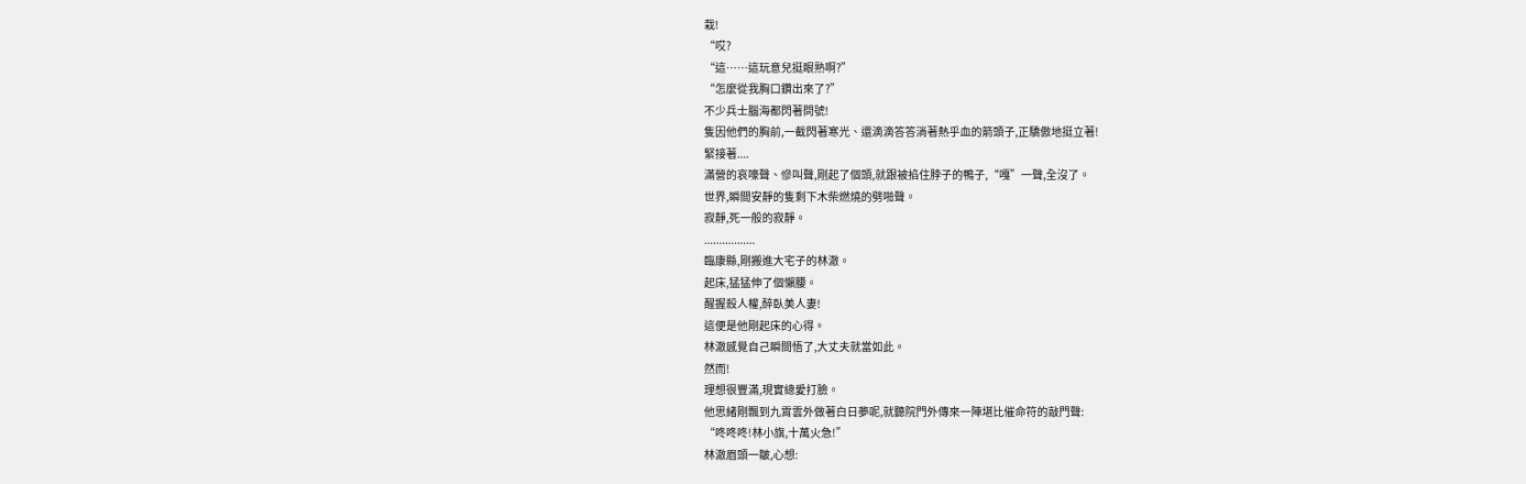栽!
“哎?
“這……這玩意兒挺眼熟啊?”
“怎麼從我胸口鑽出來了?”
不少兵士腦海都閃著問號!
隻因他們的胸前,一截閃著寒光、還滴滴答答淌著熱乎血的箭頭子,正驕傲地挺立著!
緊接著....
滿營的哀嚎聲、慘叫聲,剛起了個頭,就跟被掐住脖子的鴨子,“嘎”一聲,全沒了。
世界,瞬間安靜的隻剩下木柴燃燒的劈啪聲。
寂靜,死一般的寂靜。
.................
臨康縣,剛搬進大宅子的林澈。
起床,猛猛伸了個懶腰。
醒握殺人權,醉臥美人妻!
這便是他剛起床的心得。
林澈感覺自己瞬間悟了,大丈夫就當如此。
然而!
理想很豐滿,現實總愛打臉。
他思緒剛飄到九霄雲外做著白日夢呢,就聽院門外傳來一陣堪比催命符的敲門聲:
“咚咚咚!林小旗,十萬火急!”
林澈眉頭一皺,心想: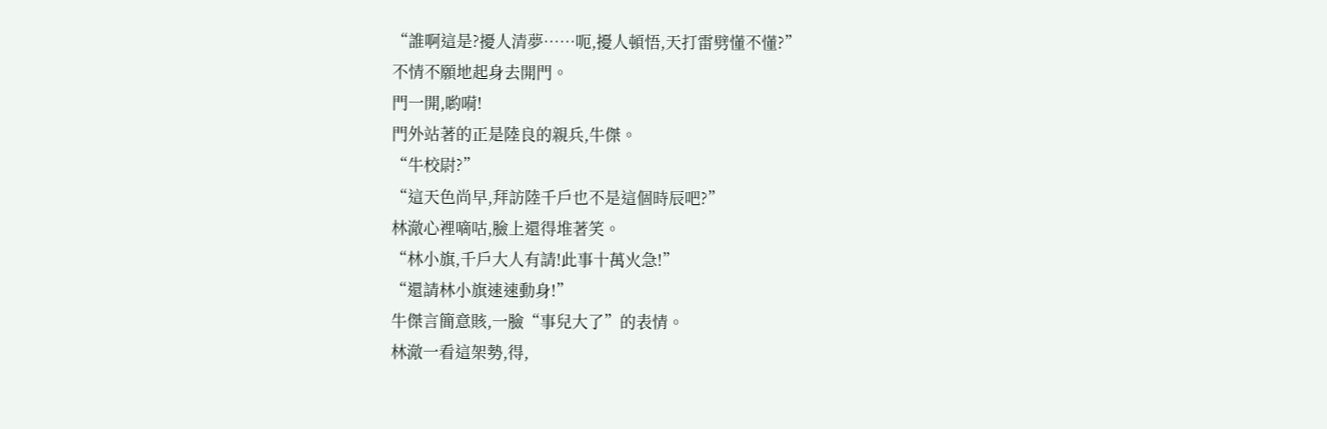“誰啊這是?擾人清夢……呃,擾人頓悟,天打雷劈懂不懂?”
不情不願地起身去開門。
門一開,喲嗬!
門外站著的正是陸良的親兵,牛傑。
“牛校尉?”
“這天色尚早,拜訪陸千戶也不是這個時辰吧?”
林澈心裡嘀咕,臉上還得堆著笑。
“林小旗,千戶大人有請!此事十萬火急!”
“還請林小旗速速動身!”
牛傑言簡意賅,一臉“事兒大了”的表情。
林澈一看這架勢,得,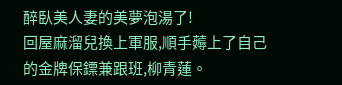醉臥美人妻的美夢泡湯了!
回屋麻溜兒換上軍服,順手薅上了自己的金牌保鏢兼跟班,柳青蓮。